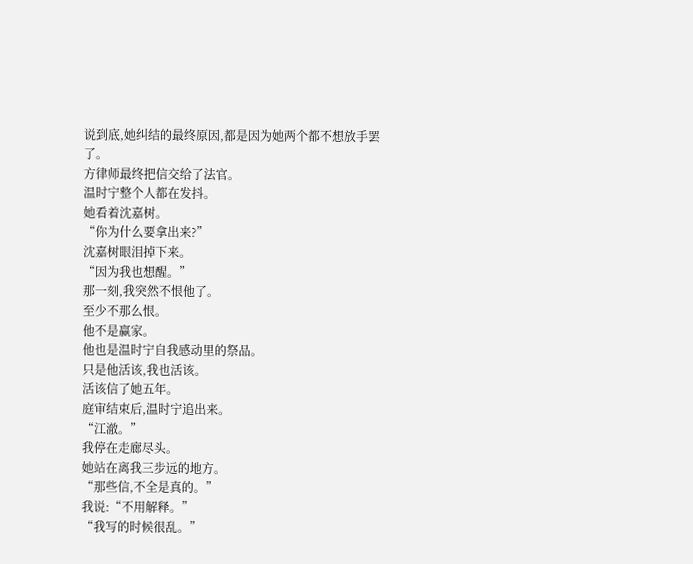说到底,她纠结的最终原因,都是因为她两个都不想放手罢了。
方律师最终把信交给了法官。
温时宁整个人都在发抖。
她看着沈嘉树。
“你为什么要拿出来?”
沈嘉树眼泪掉下来。
“因为我也想醒。”
那一刻,我突然不恨他了。
至少不那么恨。
他不是赢家。
他也是温时宁自我感动里的祭品。
只是他活该,我也活该。
活该信了她五年。
庭审结束后,温时宁追出来。
“江澈。”
我停在走廊尽头。
她站在离我三步远的地方。
“那些信,不全是真的。”
我说:“不用解释。”
“我写的时候很乱。”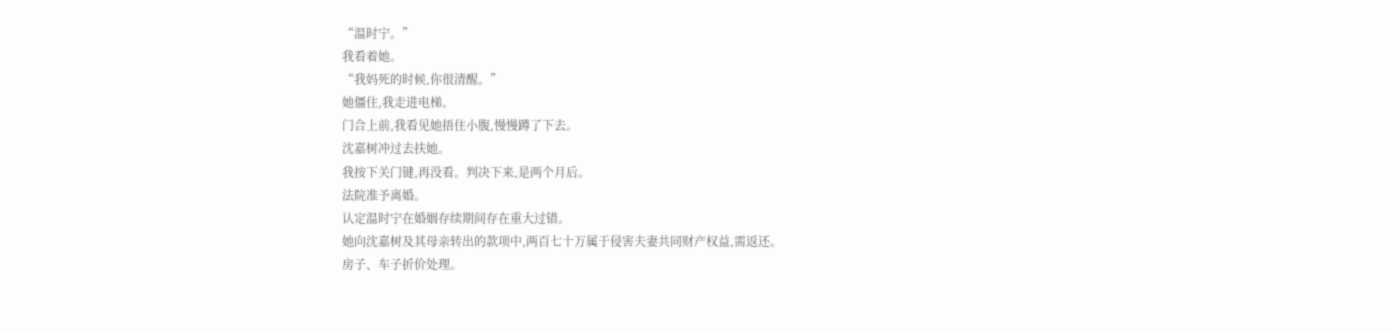“温时宁。”
我看着她。
“我妈死的时候,你很清醒。”
她僵住,我走进电梯。
门合上前,我看见她捂住小腹,慢慢蹲了下去。
沈嘉树冲过去扶她。
我按下关门键,再没看。判决下来,是两个月后。
法院准予离婚。
认定温时宁在婚姻存续期间存在重大过错。
她向沈嘉树及其母亲转出的款项中,两百七十万属于侵害夫妻共同财产权益,需返还。
房子、车子折价处理。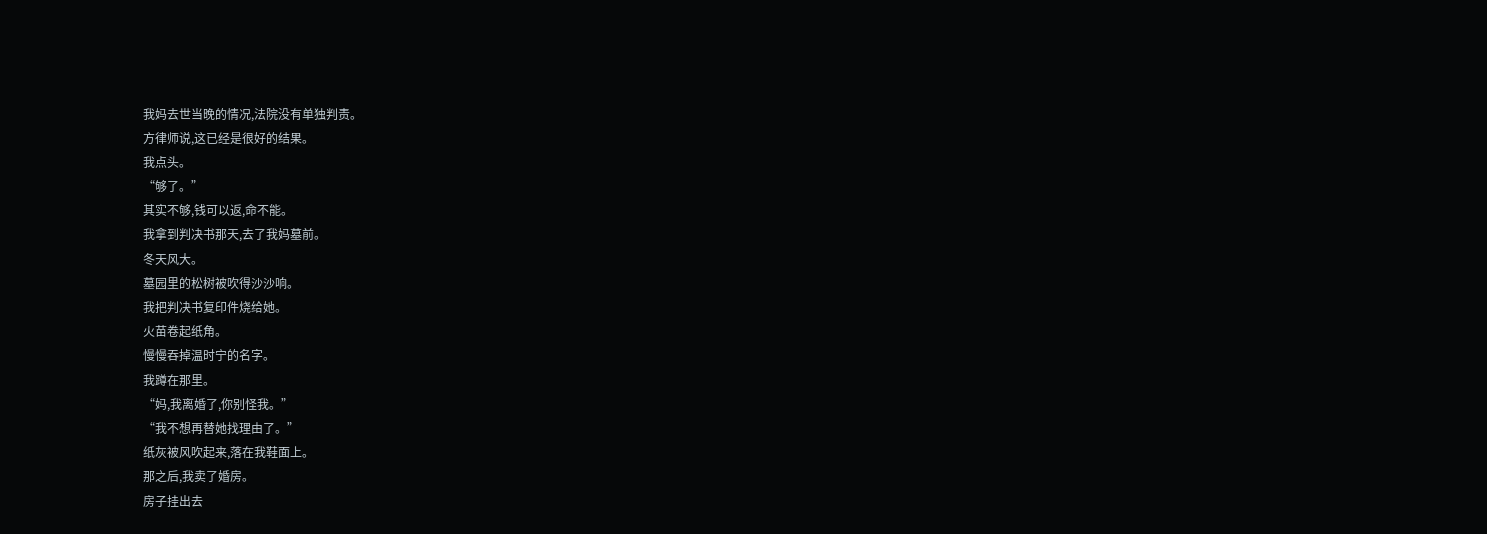我妈去世当晚的情况,法院没有单独判责。
方律师说,这已经是很好的结果。
我点头。
“够了。”
其实不够,钱可以返,命不能。
我拿到判决书那天,去了我妈墓前。
冬天风大。
墓园里的松树被吹得沙沙响。
我把判决书复印件烧给她。
火苗卷起纸角。
慢慢吞掉温时宁的名字。
我蹲在那里。
“妈,我离婚了,你别怪我。”
“我不想再替她找理由了。”
纸灰被风吹起来,落在我鞋面上。
那之后,我卖了婚房。
房子挂出去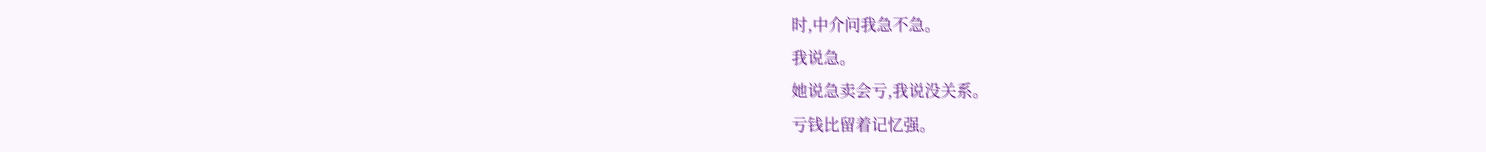时,中介问我急不急。
我说急。
她说急卖会亏,我说没关系。
亏钱比留着记忆强。